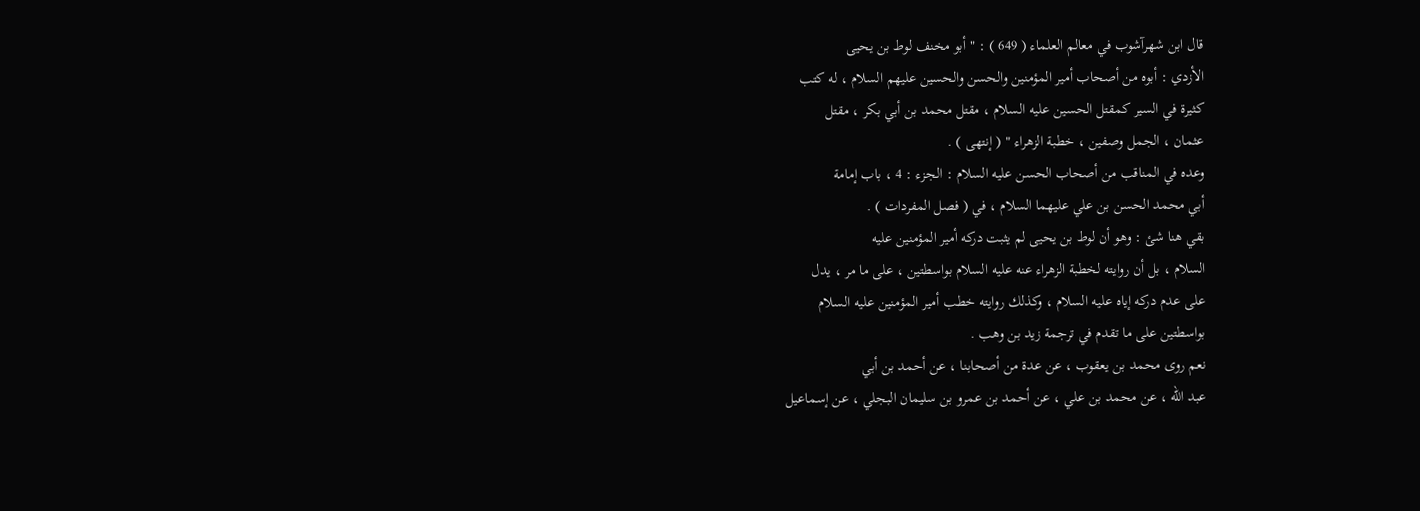قال ابن شهرآشوب في معالم العلماء ( 649 ) : " أبو مخنف لوط بن يحيى
الأزدي : أبوه من أصحاب أمير المؤمنين والحسن والحسين عليهم السلام ، له كتب
كثيرة في السير كمقتل الحسين عليه السلام ، مقتل محمد بن أبي بكر ، مقتل
عثمان ، الجمل وصفين ، خطبة الزهراء " ( إنتهى ) .
وعده في المناقب من أصحاب الحسن عليه السلام : الجزء : 4 ، باب إمامة
أبي محمد الحسن بن علي عليهما السلام ، في ( فصل المفردات ) .
بقي هنا شئ : وهو أن لوط بن يحيى لم يثبت دركه أمير المؤمنين عليه
السلام ، بل أن روايته لخطبة الزهراء عنه عليه السلام بواسطتين ، على ما مر ، يدل
على عدم دركه إياه عليه السلام ، وكذلك روايته خطب أمير المؤمنين عليه السلام
بواسطتين على ما تقدم في ترجمة زيد بن وهب .
نعم روى محمد بن يعقوب ، عن عدة من أصحابنا ، عن أحمد بن أبي
عبد الله ، عن محمد بن علي ، عن أحمد بن عمرو بن سليمان البجلي ، عن إسماعيل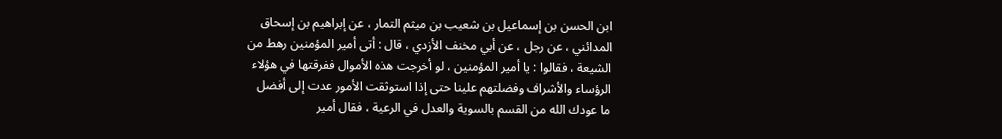ابن الحسن بن إسماعيل بن شعيب بن ميثم التمار ، عن إبراهيم بن إسحاق
المدائني ، عن رجل ، عن أبي مخنف الأزدي ، قال : أتى أمير المؤمنين رهط من
الشيعة ، فقالوا : يا أمير المؤمنين ، لو أخرجت هذه الأموال ففرقتها في هؤلاء
الرؤساء والأشراف وفضلتهم علينا حتى إذا استوثقت الأمور عدت إلى أفضل
ما عودك الله من القسم بالسوية والعدل في الرعية ، فقال أمير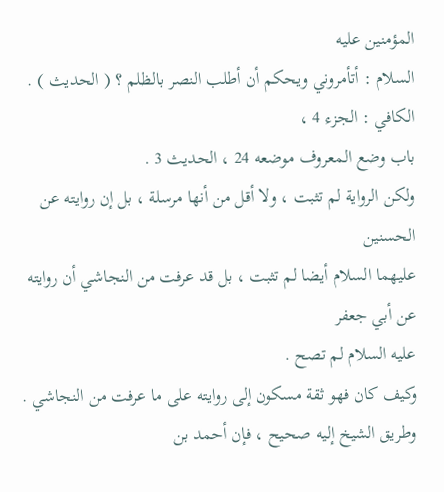المؤمنين عليه
السلام : أتأمروني ويحكم أن أطلب النصر بالظلم ؟ ( الحديث ) . الكافي : الجزء 4 ،
باب وضع المعروف موضعه 24 ، الحديث 3 .
ولكن الرواية لم تثبت ، ولا أقل من أنها مرسلة ، بل إن روايته عن الحسنين
عليهما السلام أيضا لم تثبت ، بل قد عرفت من النجاشي أن روايته عن أبي جعفر
عليه السلام لم تصح .
وكيف كان فهو ثقة مسكون إلى روايته على ما عرفت من النجاشي .
وطريق الشيخ إليه صحيح ، فإن أحمد بن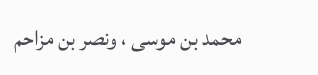محمد بن موسى ، ونصر بن مزاحم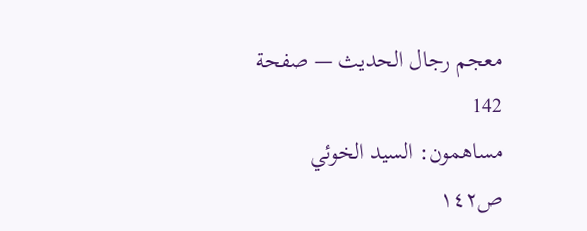معجم رجال الحديث — صفحة 142
مساهمون: السيد الخوئي
ص١٤٢